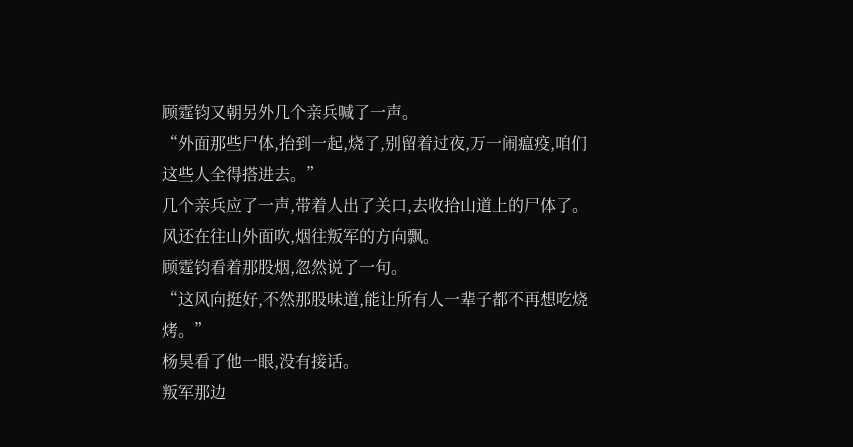顾霆钧又朝另外几个亲兵喊了一声。
“外面那些尸体,抬到一起,烧了,别留着过夜,万一闹瘟疫,咱们这些人全得搭进去。”
几个亲兵应了一声,带着人出了关口,去收拾山道上的尸体了。
风还在往山外面吹,烟往叛军的方向飘。
顾霆钧看着那股烟,忽然说了一句。
“这风向挺好,不然那股味道,能让所有人一辈子都不再想吃烧烤。”
杨昊看了他一眼,没有接话。
叛军那边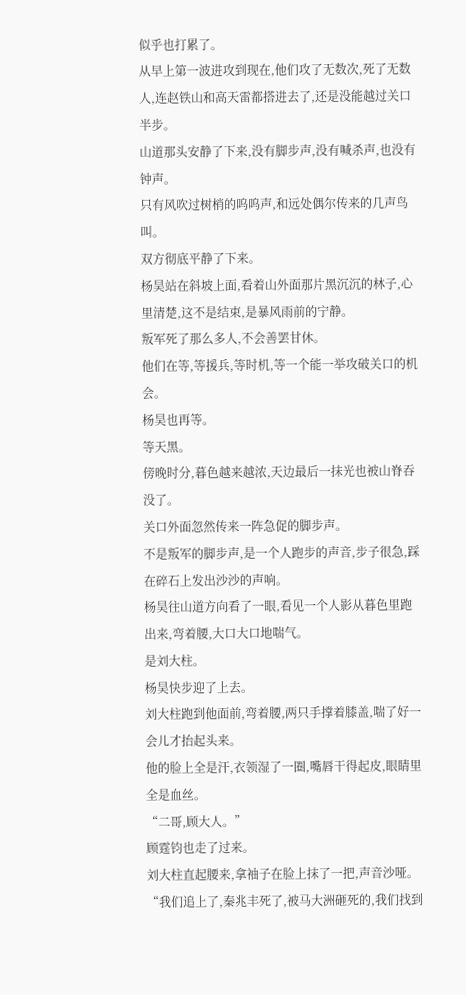似乎也打累了。
从早上第一波进攻到现在,他们攻了无数次,死了无数人,连赵铁山和高天雷都搭进去了,还是没能越过关口半步。
山道那头安静了下来,没有脚步声,没有喊杀声,也没有钟声。
只有风吹过树梢的呜呜声,和远处偶尔传来的几声鸟叫。
双方彻底平静了下来。
杨昊站在斜坡上面,看着山外面那片黑沉沉的林子,心里清楚,这不是结束,是暴风雨前的宁静。
叛军死了那么多人,不会善罢甘休。
他们在等,等援兵,等时机,等一个能一举攻破关口的机会。
杨昊也再等。
等天黑。
傍晚时分,暮色越来越浓,天边最后一抹光也被山脊吞没了。
关口外面忽然传来一阵急促的脚步声。
不是叛军的脚步声,是一个人跑步的声音,步子很急,踩在碎石上发出沙沙的声响。
杨昊往山道方向看了一眼,看见一个人影从暮色里跑出来,弯着腰,大口大口地喘气。
是刘大柱。
杨昊快步迎了上去。
刘大柱跑到他面前,弯着腰,两只手撑着膝盖,喘了好一会儿才抬起头来。
他的脸上全是汗,衣领湿了一圈,嘴唇干得起皮,眼睛里全是血丝。
“二哥,顾大人。”
顾霆钧也走了过来。
刘大柱直起腰来,拿袖子在脸上抹了一把,声音沙哑。
“我们追上了,秦兆丰死了,被马大洲砸死的,我们找到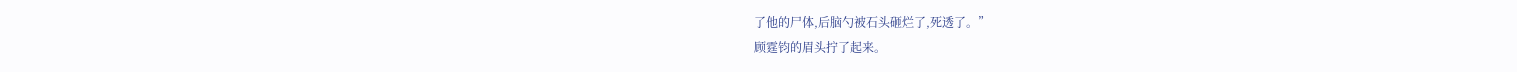了他的尸体,后脑勺被石头砸烂了,死透了。”
顾霆钧的眉头拧了起来。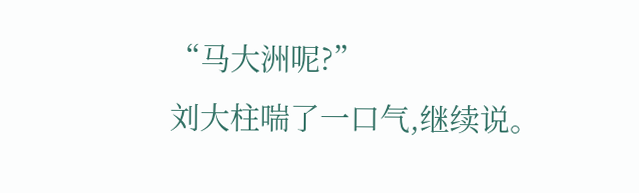“马大洲呢?”
刘大柱喘了一口气,继续说。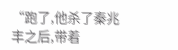“跑了,他杀了秦兆丰之后,带着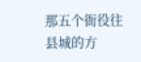那五个衙役往县城的方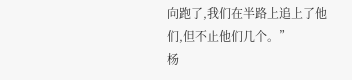向跑了,我们在半路上追上了他们,但不止他们几个。”
杨